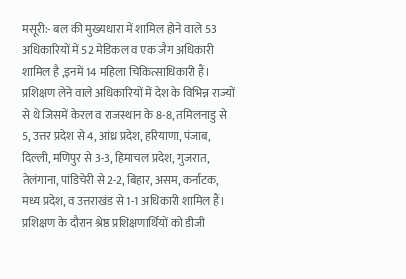मसूरी:- बल की मुख्यधारा में शामिल होने वाले 53 अधिकारियों में 52 मेडिकल व एक जैग अधिकारी शामिल है ,इनमें 14 महिला चिकित्साधिकारी हैं। प्रशिक्षण लेने वाले अधिकारियों में देश के विभिन्न राज्यों से थे जिसमें केरल व राजस्थान के 8-8, तमिलनाडु से 5, उत्तर प्रदेश से 4, आंध्र प्रदेश, हरियाणा, पंजाब, दिल्ली, मणिपुर से 3-3, हिमाचल प्रदेश, गुजरात, तेलंगाना, पांडिचेरी से 2-2, बिहार, असम, कर्नाटक, मध्य प्रदेश, व उत्तराखंड से 1-1 अधिकारी शामिल हैं।
प्रशिक्षण के दौरान श्रेष्ठ प्रशिक्षणार्थियों को डीजी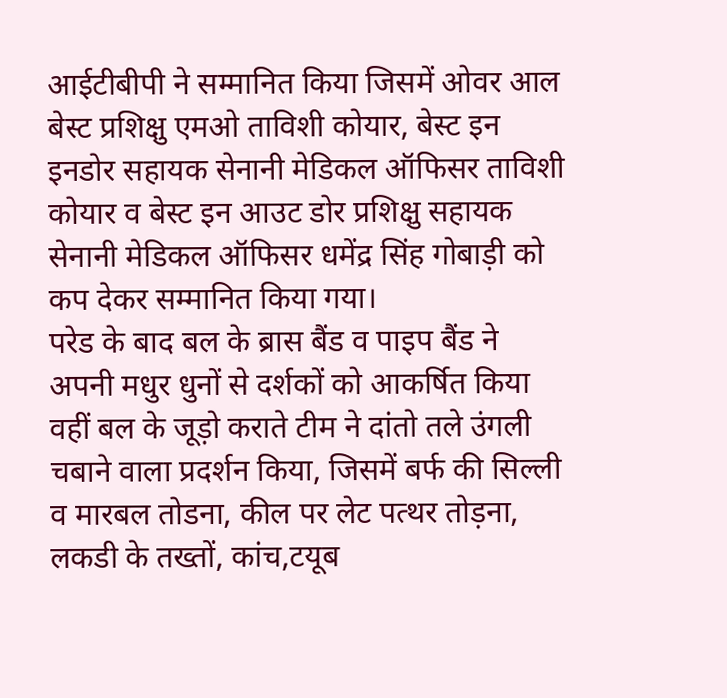आईटीबीपी ने सम्मानित किया जिसमें ओवर आल बेस्ट प्रशिक्षु एमओ ताविशी कोयार, बेस्ट इन इनडोर सहायक सेनानी मेडिकल ऑफिसर ताविशी कोयार व बेस्ट इन आउट डोर प्रशिक्षु सहायक सेनानी मेडिकल ऑफिसर धमेंद्र सिंह गोबाड़ी को कप देकर सम्मानित किया गया।
परेड के बाद बल के ब्रास बैंड व पाइप बैंड ने अपनी मधुर धुनों से दर्शकों को आकर्षित किया वहीं बल के जूड़ो कराते टीम ने दांतो तले उंगली चबाने वाला प्रदर्शन किया, जिसमें बर्फ की सिल्ली व मारबल तोडना, कील पर लेट पत्थर तोड़ना, लकडी के तख्तों, कांच,टयूब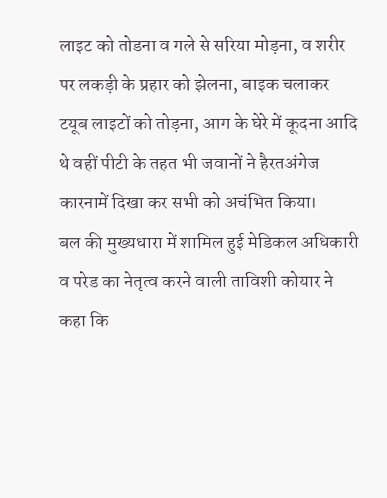लाइट को तोडना व गले से सरिया मोड़ना, व शरीर पर लकड़ी के प्रहार को झेलना, बाइक चलाकर टयूब लाइटों को तोड़ना, आग के घेरे में कूदना आदि थे वहीं पीटी के तहत भी जवानों ने हैरतअंगेज कारनामें दिखा कर सभी को अचंभित किया।
बल की मुख्यधारा में शामिल हुई मेडिकल अधिकारी व परेड का नेतृत्व करने वाली ताविशी कोयार ने कहा कि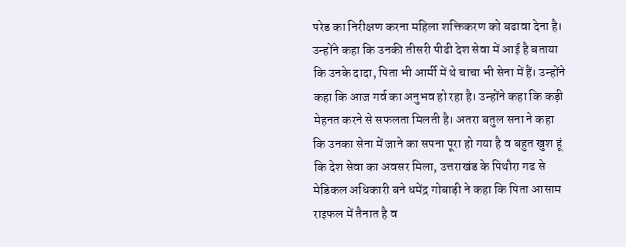परेड का निरीक्षण करना महिला शक्तिकरण को बढावा देना है। उन्होंने कहा कि उनकी तीसरी पीढी देश सेवा में आई है बताया कि उनके दादा, पिता भी आर्मी में थे चाचा भी सेना में हैं। उन्होंने कहा कि आज गर्व का अनुभव हो रहा है। उन्होंने कहा कि कड़ी मेहनत करने से सफलता मिलती है। अतरा बतुल सना ने कहा कि उनका सेना में जाने का सपना पूरा हो गया है व बहुत खुश हूं कि देश सेवा का अवसर मिला, उत्तराखंड के पिथौरा गढ से मेडिकल अधिकारी बने धमेंद्र गोबाड़ी ने कहा कि पिता आसाम राइफल में तैनात है व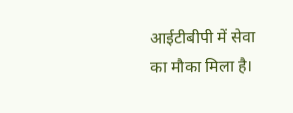आईटीबीपी में सेवा का मौका मिला है।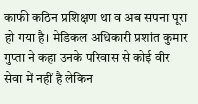काफी कठिन प्रशिक्षण था व अब सपना पूरा हो गया है। मेडिकल अधिकारी प्रशांत कुमार गुप्ता ने कहा उनके परिवास से कोई वीर सेवा में नहीं है लेकिन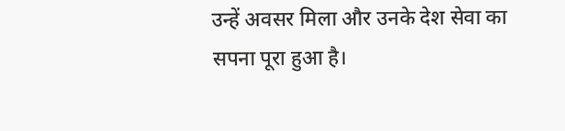उन्हें अवसर मिला और उनके देश सेवा का सपना पूरा हुआ है।